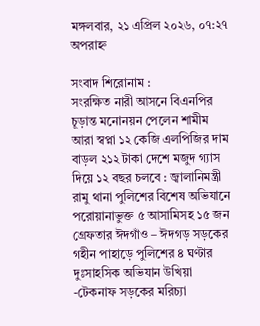মঙ্গলবার, ২১ এপ্রিল ২০২৬, ০৭:২৭ অপরাহ্ন

সংবাদ শিরোনাম :
সংরক্ষিত নারী আসনে বিএনপির চূড়ান্ত মনোনয়ন পেলেন শামীম আরা স্বপ্না ১২ কেজি এলপিজির দাম বাড়ল ২১২ টাকা দেশে মজুদ গ্যাস দিয়ে ১২ বছর চলবে : জ্বালানিমন্ত্রী রামু থানা পুলিশের বিশেষ অভিযানে পরোয়ানাভুক্ত ৫ আসামিসহ ১৫ জন গ্রেফতার ঈদগাঁও – ঈদগড় সড়কের গহীন পাহাড়ে পুলিশের ৪ ঘণ্টার দুঃসাহসিক অভিযান উখিয়া -টেকনাফ সড়কের মরিচ্যা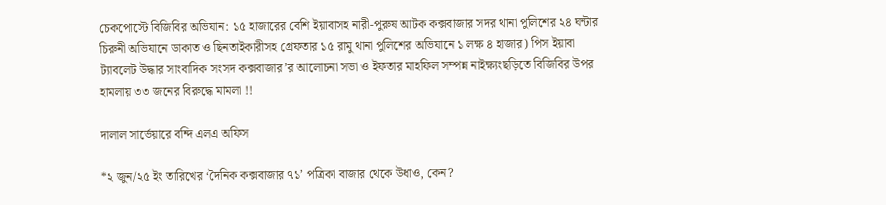চেকপোস্টে বিজিবির অভিযান: ১৫ হাজারের বেশি ইয়াবাসহ নারী-পুরুষ আটক কক্সবাজার সদর থানা পুলিশের ২৪ ঘন্টার চিরুনী অভিযানে ডাকাত ও ছিনতাইকারীসহ গ্রেফতার ১৫ রামু থানা পুলিশের অভিযানে ১ লক্ষ ৪ হাজার) পিস ইয়াবা ট্যাবলেট উদ্ধার সাংবাদিক সংসদ কক্সবাজার’র আলোচনা সভা ও ইফতার মাহফিল সম্পন্ন নাইক্ষ্যংছড়িতে বিজিবির উপর হামলায় ৩৩ জনের বিরুদ্ধে মামলা !!

দালাল সার্ভেয়ারে বন্দি এলএ অফিস

*২ জুন/২৫ ইং তারিখের ‘দৈনিক কক্সবাজার ৭১’ পত্রিকা বাজার থেকে উধাও, কেন?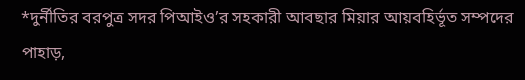*দুর্নীতির বরপুত্র সদর পিআইও’র সহকারী আবছার মিয়ার আয়বহির্ভূত সম্পদের পাহাড়,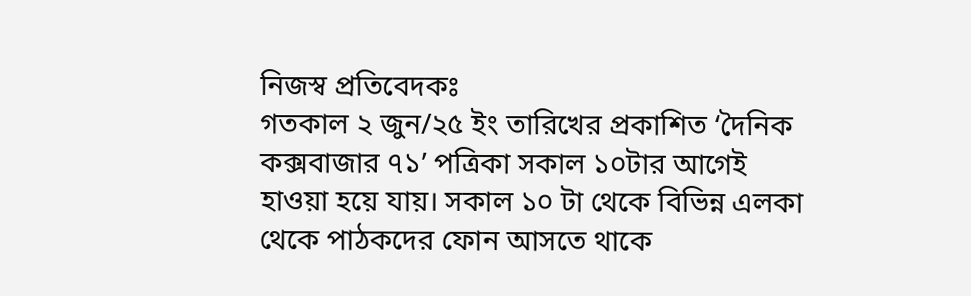নিজস্ব প্রতিবেদকঃ
গতকাল ২ জুন/২৫ ইং তারিখের প্রকাশিত ‘দৈনিক কক্সবাজার ৭১’ পত্রিকা সকাল ১০টার আগেই হাওয়া হয়ে যায়। সকাল ১০ টা থেকে বিভিন্ন এলকা থেকে পাঠকদের ফোন আসতে থাকে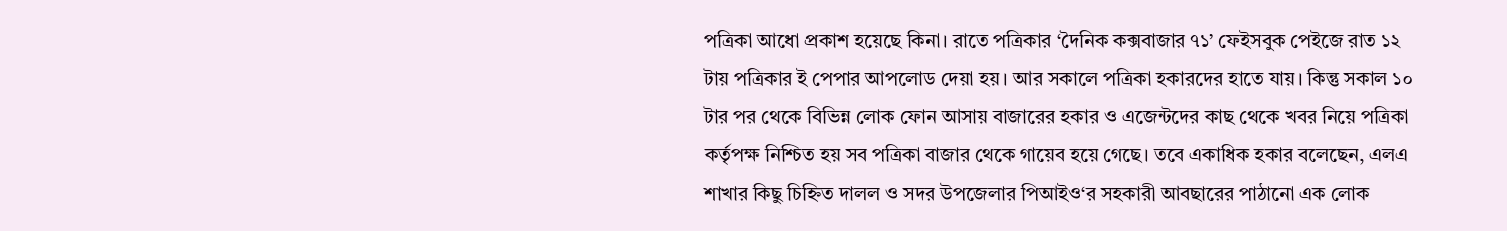পত্রিকা আধো প্রকাশ হয়েছে কিনা। রাতে পত্রিকার ‘দৈনিক কক্সবাজার ৭১’ ফেইসবুক পেইজে রাত ১২ টায় পত্রিকার ই পেপার আপলোড দেয়া হয়। আর সকালে পত্রিকা হকারদের হাতে যায়। কিন্তু সকাল ১০ টার পর থেকে বিভিন্ন লোক ফোন আসায় বাজারের হকার ও এজেন্টদের কাছ থেকে খবর নিয়ে পত্রিকা কর্তৃপক্ষ নিশ্চিত হয় সব পত্রিকা বাজার থেকে গায়েব হয়ে গেছে। তবে একাধিক হকার বলেছেন, এলএ শাখার কিছু চিহ্নিত দালল ও সদর উপজেলার পিআইও‘র সহকারী আবছারের পাঠানো এক লোক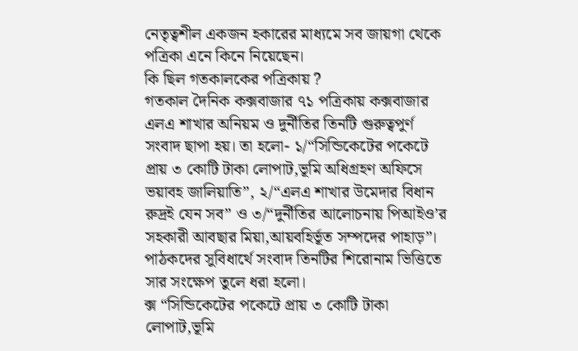নেতৃত্বশীল একজন হকারের মাধ্যমে সব জায়গা থেকে পত্রিকা এনে কিনে নিয়েছেন।
কি ছিল গতকালকের পত্রিকায় ?
গতকাল দৈনিক কক্সবাজার ৭১ পত্রিকায় কক্সবাজার এলএ শাখার অনিয়ম ও দুর্নীতির তিনটি গুরুত্বপুর্ণ সংবাদ ছাপা হয়। তা হলো- ১/“সিন্ডিকেটের পকেটে প্রায় ৩ কোটি টাকা লোপাট,ভূমি অধিগ্রহণ অফিসে ভয়াবহ জালিয়াতি”, ২/“এলএ শাখার উমেদার বিধান রুদ্রই যেন সব” ও ৩/“দুর্নীতির আলোচনায় পিআইও’র সহকারী আবছার মিয়া,আয়বহির্ভূত সম্পদের পাহাড়”। পাঠকদের সুবিধার্থে সংবাদ তিনটির শিরোনাম ভিত্তিতে সার সংক্ষেপ তুলে ধরা হলো।
ক্স “সিন্ডিকেটের পকেটে প্রায় ৩ কোটি টাকা লোপাট,ভূমি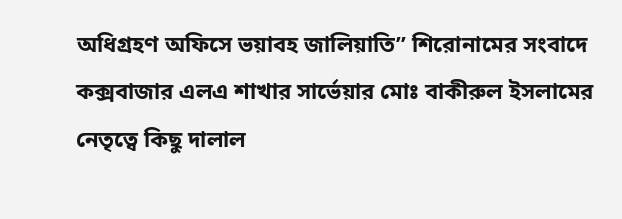অধিগ্রহণ অফিসে ভয়াবহ জালিয়াতি” শিরোনামের সংবাদে কক্সবাজার এলএ শাখার সার্ভেয়ার মোঃ বাকীরুল ইসলামের নেতৃত্বে কিছু দালাল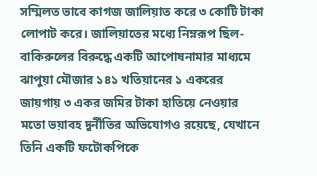সম্মিলত ভাবে কাগজ জালিয়াত করে ৩ কোটি টাকা লোপাট করে। জালিয়াতের মধ্যে নিম্নরূপ ছিল-
বাকিরুলের বিরুদ্ধে একটি আপোষনামার মাধ্যমে ঝাপুয়া মৌজার ১৪১ খতিয়ানের ১ একরের জায়গায় ৩ একর জমির টাকা হাতিয়ে নেওয়ার মতো ভয়াবহ দুর্নীতির অভিযোগও রয়েছে, যেখানে তিনি একটি ফটোকপিকে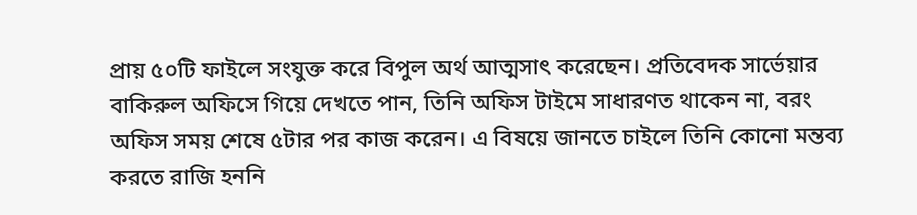প্রায় ৫০টি ফাইলে সংযুক্ত করে বিপুল অর্থ আত্মসাৎ করেছেন। প্রতিবেদক সার্ভেয়ার বাকিরুল অফিসে গিয়ে দেখতে পান, তিনি অফিস টাইমে সাধারণত থাকেন না, বরং অফিস সময় শেষে ৫টার পর কাজ করেন। এ বিষয়ে জানতে চাইলে তিনি কোনো মন্তব্য করতে রাজি হননি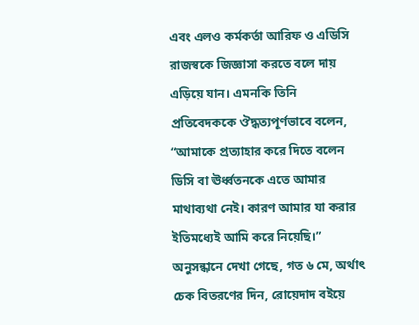এবং এলও কর্মকর্তা আরিফ ও এডিসি রাজস্বকে জিজ্ঞাসা করতে বলে দায় এড়িয়ে যান। এমনকি তিনি প্রতিবেদককে ঔদ্ধত্যপূর্ণভাবে বলেন, “আমাকে প্রত্যাহার করে দিতে বলেন ডিসি বা ঊর্ধ্বতনকে এতে আমার মাথাব্যথা নেই। কারণ আমার যা করার ইতিমধ্যেই আমি করে নিয়েছি।”
অনুসন্ধানে দেখা গেছে, গত ৬ মে, অর্থাৎ চেক বিতরণের দিন, রোয়েদাদ বইয়ে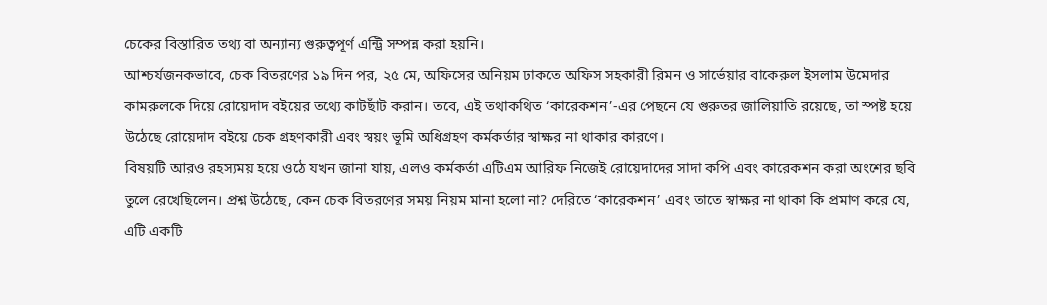চেকের বিস্তারিত তথ্য বা অন্যান্য গুরুত্বপূর্ণ এন্ট্রি সম্পন্ন করা হয়নি।
আশ্চর্যজনকভাবে, চেক বিতরণের ১৯ দিন পর, ২৫ মে, অফিসের অনিয়ম ঢাকতে অফিস সহকারী রিমন ও সার্ভেয়ার বাকেরুল ইসলাম উমেদার কামরুলকে দিয়ে রোয়েদাদ বইয়ের তথ্যে কাটছাঁট করান। তবে, এই তথাকথিত ‘কারেকশন’-এর পেছনে যে গুরুতর জালিয়াতি রয়েছে, তা স্পষ্ট হয়ে উঠেছে রোয়েদাদ বইয়ে চেক গ্রহণকারী এবং স্বয়ং ভূমি অধিগ্রহণ কর্মকর্তার স্বাক্ষর না থাকার কারণে।
বিষয়টি আরও রহস্যময় হয়ে ওঠে যখন জানা যায়, এলও কর্মকর্তা এটিএম আরিফ নিজেই রোয়েদাদের সাদা কপি এবং কারেকশন করা অংশের ছবি তুলে রেখেছিলেন। প্রশ্ন উঠেছে, কেন চেক বিতরণের সময় নিয়ম মানা হলো না? দেরিতে ‘কারেকশন’ এবং তাতে স্বাক্ষর না থাকা কি প্রমাণ করে যে, এটি একটি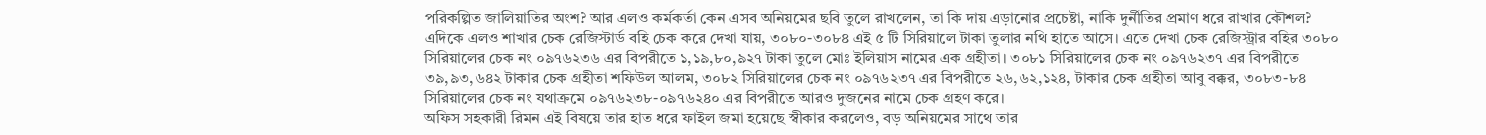পরিকল্পিত জালিয়াতির অংশ? আর এলও কর্মকর্তা কেন এসব অনিয়মের ছবি তুলে রাখলেন, তা কি দায় এড়ানোর প্রচেষ্টা, নাকি দুর্নীতির প্রমাণ ধরে রাখার কৌশল?
এদিকে এলও শাখার চেক রেজিস্টার্ড বহি চেক করে দেখা যায়, ৩০৮০-৩০৮৪ এই ৫ টি সিরিয়ালে টাকা তুলার নথি হাতে আসে। এতে দেখা চেক রেজিস্ট্রার বহির ৩০৮০ সিরিয়ালের চেক নং ০৯৭৬২৩৬ এর বিপরীতে ১,১৯,৮০,৯২৭ টাকা তুলে মোঃ ইলিয়াস নামের এক গ্রহীতা। ৩০৮১ সিরিয়ালের চেক নং ০৯৭৬২৩৭ এর বিপরীতে ৩৯,৯৩,৬৪২ টাকার চেক গ্রহীতা শফিউল আলম, ৩০৮২ সিরিয়ালের চেক নং ০৯৭৬২৩৭ এর বিপরীতে ২৬,৬২,১২৪, টাকার চেক গ্রহীতা আবু বক্কর, ৩০৮৩-৮৪ সিরিয়ালের চেক নং যথাক্রমে ০৯৭৬২৩৮-০৯৭৬২৪০ এর বিপরীতে আরও দুজনের নামে চেক গ্রহণ করে।
অফিস সহকারী রিমন এই বিষয়ে তার হাত ধরে ফাইল জমা হয়েছে স্বীকার করলেও, বড় অনিয়মের সাথে তার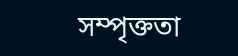সম্পৃক্ততা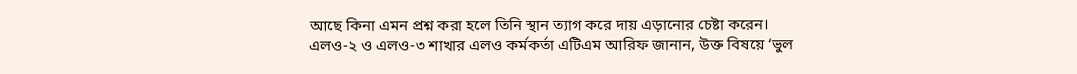আছে কিনা এমন প্রশ্ন করা হলে তিনি স্থান ত্যাগ করে দায় এড়ানোর চেষ্টা করেন।
এলও-২ ও এলও-৩ শাখার এলও কর্মকর্তা এটিএম আরিফ জানান, উক্ত বিষয়ে ‘ভুল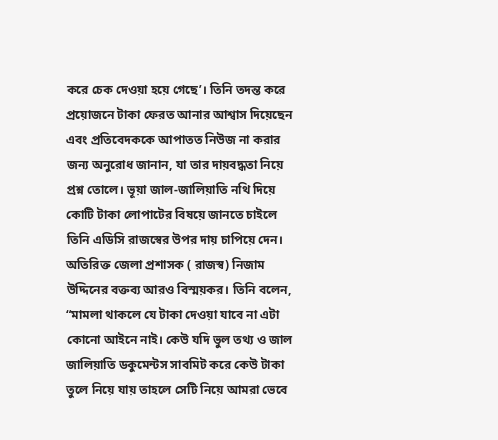করে চেক দেওয়া হয়ে গেছে’। তিনি তদন্ত করে প্রয়োজনে টাকা ফেরত আনার আশ্বাস দিয়েছেন এবং প্রতিবেদককে আপাতত নিউজ না করার জন্য অনুরোধ জানান, যা তার দায়বদ্ধতা নিয়ে প্রশ্ন তোলে। ভূয়া জাল-জালিয়াতি নথি দিয়ে কোটি টাকা লোপাটের বিষয়ে জানতে চাইলে তিনি এডিসি রাজস্বের উপর দায় চাপিয়ে দেন।
অতিরিক্ত জেলা প্রশাসক ( রাজস্ব) নিজাম উদ্দিনের বক্তব্য আরও বিস্ময়কর। তিনি বলেন, “মামলা থাকলে যে টাকা দেওয়া যাবে না এটা কোনো আইনে নাই। কেউ যদি ভুল তথ্য ও জাল জালিয়াতি ডকুমেন্টস সাবমিট করে কেউ টাকা তুলে নিয়ে যায় তাহলে সেটি নিয়ে আমরা ভেবে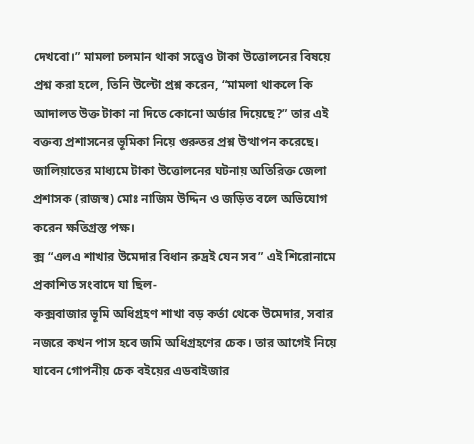দেখবো।” মামলা চলমান থাকা সত্ত্বেও টাকা উত্তোলনের বিষয়ে প্রশ্ন করা হলে, তিনি উল্টো প্রশ্ন করেন, “মামলা থাকলে কি আদালত উক্ত টাকা না দিতে কোনো অর্ডার দিয়েছে?” তার এই বক্তব্য প্রশাসনের ভূমিকা নিয়ে গুরুতর প্রশ্ন উত্থাপন করেছে।
জালিয়াতের মাধ্যমে টাকা উত্তোলনের ঘটনায় অতিরিক্ত জেলা প্রশাসক (রাজস্ব) মোঃ নাজিম উদ্দিন ও জড়িত বলে অভিযোগ করেন ক্ষতিগ্রস্ত পক্ষ।
ক্স “এলএ শাখার উমেদার বিধান রুদ্রই যেন সব” এই শিরোনামে প্রকাশিত সংবাদে যা ছিল-
কক্সবাজার ভূমি অধিগ্রহণ শাখা বড় কর্তা থেকে উমেদার, সবার নজরে কখন পাস হবে জমি অধিগ্রহণের চেক। তার আগেই নিয়ে যাবেন গোপনীয় চেক বইয়ের এডবাইজার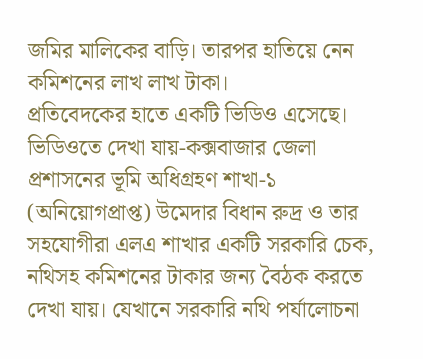জমির মালিকের বাড়ি। তারপর হাতিয়ে নেন কমিশনের লাখ লাখ টাকা।
প্রতিবেদকের হাতে একটি ভিডিও এসেছে। ভিডিওতে দেখা যায়-কক্সবাজার জেলা প্রশাসনের ভূমি অধিগ্রহণ শাখা-১ (অনিয়োগপ্রাপ্ত) উমেদার বিধান রুদ্র ও তার সহযোগীরা এলএ শাখার একটি সরকারি চেক, নথিসহ কমিশনের টাকার জন্য বৈঠক করতে দেখা যায়। যেখানে সরকারি নথি পর্যালোচনা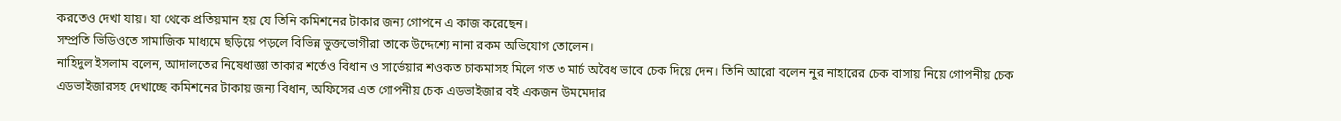করতেও দেখা যায়। যা থেকে প্রতিয়মান হয় যে তিনি কমিশনের টাকার জন্য গোপনে এ কাজ করেছেন।
সম্প্রতি ভিডিওতে সামাজিক মাধ্যমে ছড়িয়ে পড়লে বিভিন্ন ভুক্তভোগীরা তাকে উদ্দেশ্যে নানা রকম অভিযোগ তোলেন।
নাহিদুল ইসলাম বলেন, আদালতের নিষেধাজ্ঞা তাকার শর্তেও বিধান ও সার্ভেয়ার শওকত চাকমাসহ মিলে গত ৩ মার্চ অবৈধ ভাবে চেক দিয়ে দেন। তিনি আরো বলেন নুর নাহারের চেক বাসায় নিয়ে গোপনীয় চেক এডভাইজারসহ দেখাচ্ছে কমিশনের টাকায় জন্য বিধান, অফিসের এত গোপনীয় চেক এডভাইজার বই একজন উমমেদার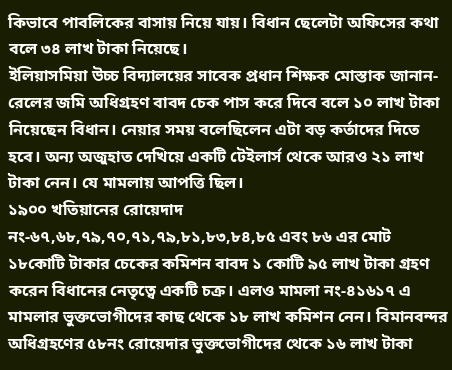কিভাবে পাবলিকের বাসায় নিয়ে যায়। বিধান ছেলেটা অফিসের কথা বলে ৩৪ লাখ টাকা নিয়েছে।
ইলিয়াসমিয়া উচ্চ বিদ্যালয়ের সাবেক প্রধান শিক্ষক মোস্তাক জানান-রেলের জমি অধিগ্রহণ বাবদ চেক পাস করে দিবে বলে ১০ লাখ টাকা নিয়েছেন বিধান। নেয়ার সময় বলেছিলেন এটা বড় কর্তাদের দিতে হবে। অন্য অজুহাত দেখিয়ে একটি টেইলার্স থেকে আরও ২১ লাখ টাকা নেন। যে মামলায় আপত্তি ছিল।
১৯০০ খতিয়ানের রোয়েদাদ নং-৬৭,৬৮,৭৯,৭০,৭১,৭৯,৮১,৮৩,৮৪,৮৫ এবং ৮৬ এর মোট ১৮কোটি টাকার চেকের কমিশন বাবদ ১ কোটি ৯৫ লাখ টাকা গ্রহণ করেন বিধানের নেতৃত্বে একটি চক্র। এলও মামলা নং-৪১৬১৭ এ মামলার ভুক্তভোগীদের কাছ থেকে ১৮ লাখ কমিশন নেন। বিমানবন্দর অধিগ্রহণের ৫৮নং রোয়েদার ভুক্তভোগীদের থেকে ১৬ লাখ টাকা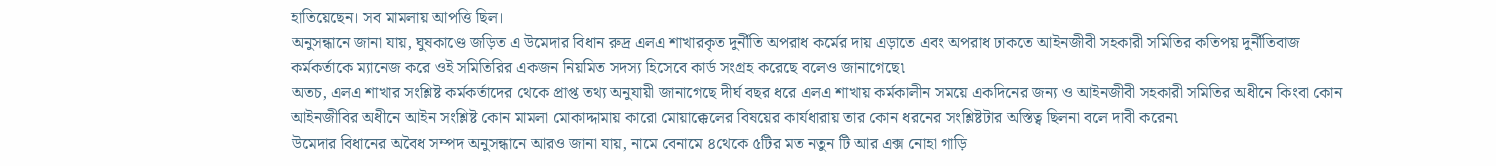হাতিয়েছেন। সব মামলায় আপত্তি ছিল।
অনুসন্ধানে জানা যায়, ঘুষকাণ্ডে জড়িত এ উমেদার বিধান রুদ্র এলএ শাখারকৃত দুর্নীতি অপরাধ কর্মের দায় এড়াতে এবং অপরাধ ঢাকতে আইনজীবী সহকারী সমিতির কতিপয় দুর্নীতিবাজ কর্মকর্তাকে ম্যানেজ করে ওই সমিতিরির একজন নিয়মিত সদস্য হিসেবে কার্ড সংগ্রহ করেছে বলেও জানাগেছে৷
অতচ, এলএ শাখার সংশ্লিষ্ট কর্মকর্তাদের থেকে প্রাপ্ত তথ্য অনুযায়ী জানাগেছে দীর্ঘ বছর ধরে এলএ শাখায় কর্মকালীন সময়ে একদিনের জন্য ও আইনজীবী সহকারী সমিতির অধীনে কিংবা কোন আইনজীবির অধীনে আইন সংশ্লিষ্ট কোন মামলা মোকাদ্দামায় কারো মোয়াক্কেলের বিষয়ের কার্যধারায় তার কোন ধরনের সংশ্লিষ্টটার অস্তিত্ব ছিলনা বলে দাবী করেন৷
উমেদার বিধানের অবৈধ সম্পদ অনুসন্ধানে আরও জানা যায়, নামে বেনামে ৪থেকে ৫টির মত নতুন টি আর এক্স নোহা গাড়ি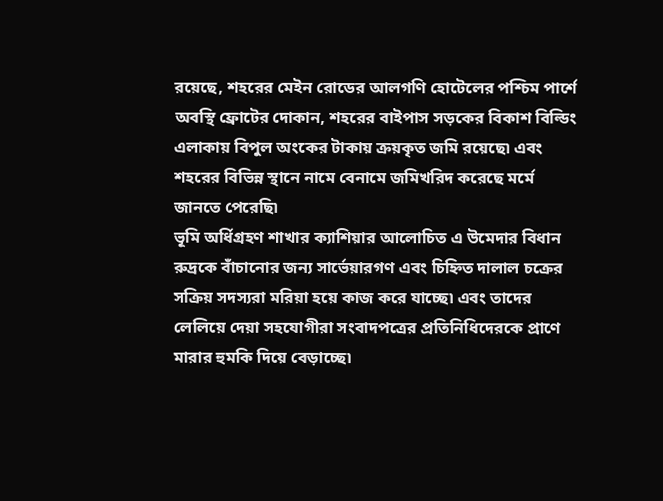রয়েছে, শহরের মেইন রোডের আলগণি হোটেলের পশ্চিম পার্শে অবস্থি ফ্রোটের দোকান, শহরের বাইপাস সড়কের বিকাশ বিল্ডিং এলাকায় বিপুল অংকের টাকায় ক্রয়কৃত জমি রয়েছে৷ এবং শহরের বিভিন্ন স্থানে নামে বেনামে জমিখরিদ করেছে মর্মে জানতে পেরেছি৷
ভূমি অর্ধিগ্রহণ শাখার ক্যাশিয়ার আলোচিত এ উমেদার বিধান রুদ্রকে বাঁচানোর জন্য সার্ভেয়ারগণ এবং চিহ্নিত দালাল চক্রের সক্রিয় সদস্যরা মরিয়া হয়ে কাজ করে যাচ্ছে৷ এবং তাদের লেলিয়ে দেয়া সহযোগীরা সংবাদপত্রের প্রতিনিধিদেরকে প্রাণে মারার হুমকি দিয়ে বেড়াচ্ছে৷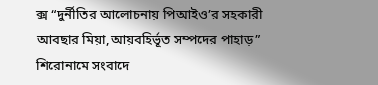ক্স “দুর্নীতির আলোচনায় পিআইও’র সহকারী আবছার মিয়া,আয়বহির্ভূত সম্পদের পাহাড়” শিরোনামে সংবাদে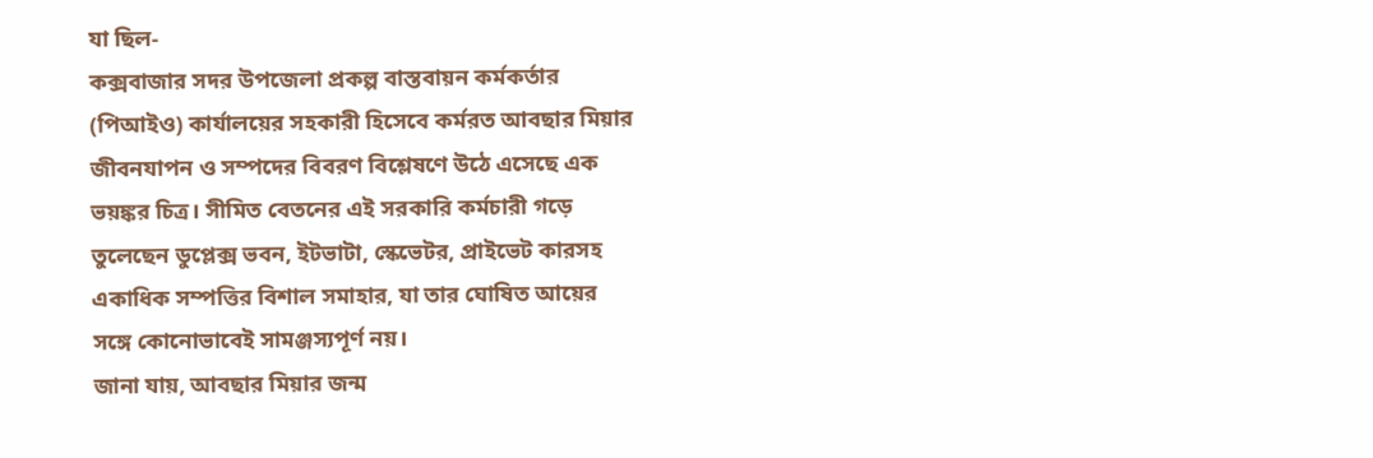যা ছিল-
কক্সবাজার সদর উপজেলা প্রকল্প বাস্তবায়ন কর্মকর্তার (পিআইও) কার্যালয়ের সহকারী হিসেবে কর্মরত আবছার মিয়ার জীবনযাপন ও সম্পদের বিবরণ বিশ্লেষণে উঠে এসেছে এক ভয়ঙ্কর চিত্র। সীমিত বেতনের এই সরকারি কর্মচারী গড়ে তুলেছেন ডুপ্লেক্স ভবন, ইটভাটা, স্কেভেটর, প্রাইভেট কারসহ একাধিক সম্পত্তির বিশাল সমাহার, যা তার ঘোষিত আয়ের সঙ্গে কোনোভাবেই সামঞ্জস্যপূর্ণ নয়।
জানা যায়, আবছার মিয়ার জন্ম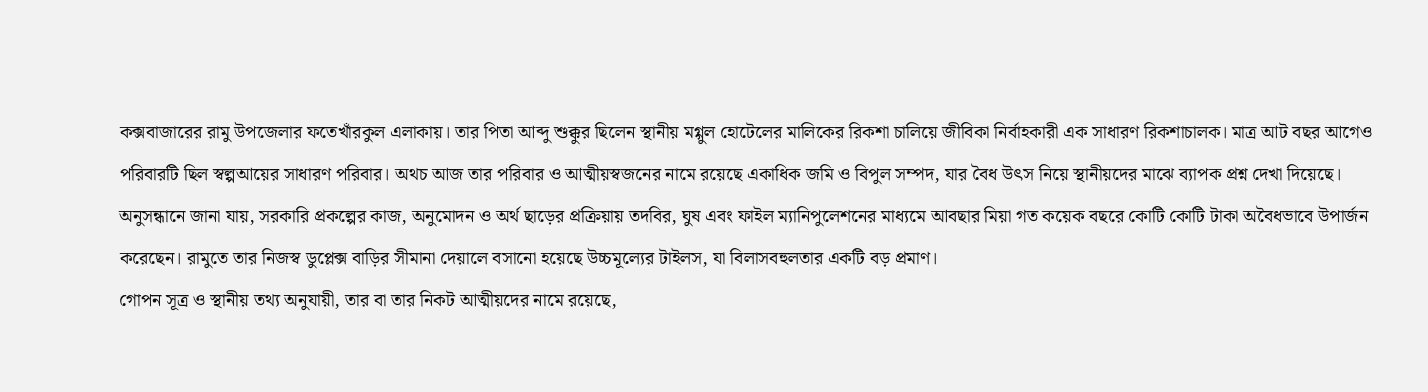কক্সবাজারের রামু উপজেলার ফতেখাঁরকুল এলাকায়। তার পিতা আব্দু শুক্কুর ছিলেন স্থানীয় মগ্গুল হোটেলের মালিকের রিকশা চালিয়ে জীবিকা নির্বাহকারী এক সাধারণ রিকশাচালক। মাত্র আট বছর আগেও পরিবারটি ছিল স্বল্পআয়ের সাধারণ পরিবার। অথচ আজ তার পরিবার ও আত্মীয়স্বজনের নামে রয়েছে একাধিক জমি ও বিপুল সম্পদ, যার বৈধ উৎস নিয়ে স্থানীয়দের মাঝে ব্যাপক প্রশ্ন দেখা দিয়েছে।
অনুসন্ধানে জানা যায়, সরকারি প্রকল্পের কাজ, অনুমোদন ও অর্থ ছাড়ের প্রক্রিয়ায় তদবির, ঘুষ এবং ফাইল ম্যানিপুলেশনের মাধ্যমে আবছার মিয়া গত কয়েক বছরে কোটি কোটি টাকা অবৈধভাবে উপার্জন করেছেন। রামুতে তার নিজস্ব ডুপ্লেক্স বাড়ির সীমানা দেয়ালে বসানো হয়েছে উচ্চমূল্যের টাইলস, যা বিলাসবহুলতার একটি বড় প্রমাণ।
গোপন সূত্র ও স্থানীয় তথ্য অনুযায়ী, তার বা তার নিকট আত্মীয়দের নামে রয়েছে,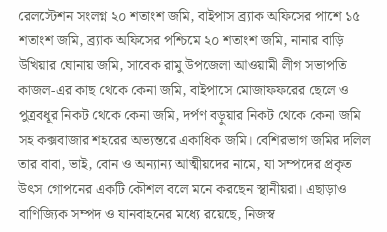রেলস্টেশন সংলগ্ন ২০ শতাংশ জমি, বাইপাস ব্র্যাক অফিসের পাশে ১৫ শতাংশ জমি, ব্র্যাক অফিসের পশ্চিমে ২০ শতাংশ জমি, নানার বাড়ি উখিয়ার ঘোনায় জমি, সাবেক রামু উপজেলা আওয়ামী লীগ সভাপতি কাজল-এর কাছ থেকে কেনা জমি, বাইপাসে মোজাফফরের ছেলে ও পুত্রবধূর নিকট থেকে কেনা জমি, দর্পণ বড়ুয়ার নিকট থেকে কেনা জমি সহ কক্সবাজার শহরের অভ্যন্তরে একাধিক জমি। বেশিরভাগ জমির দলিল তার বাবা, ভাই, বোন ও অন্যান্য আত্মীয়দের নামে, যা সম্পদের প্রকৃত উৎস গোপনের একটি কৌশল বলে মনে করছেন স্থানীয়রা। এছাড়াও বাণিজ্যিক সম্পদ ও যানবাহনের মধ্যে রয়েছে, নিজস্ব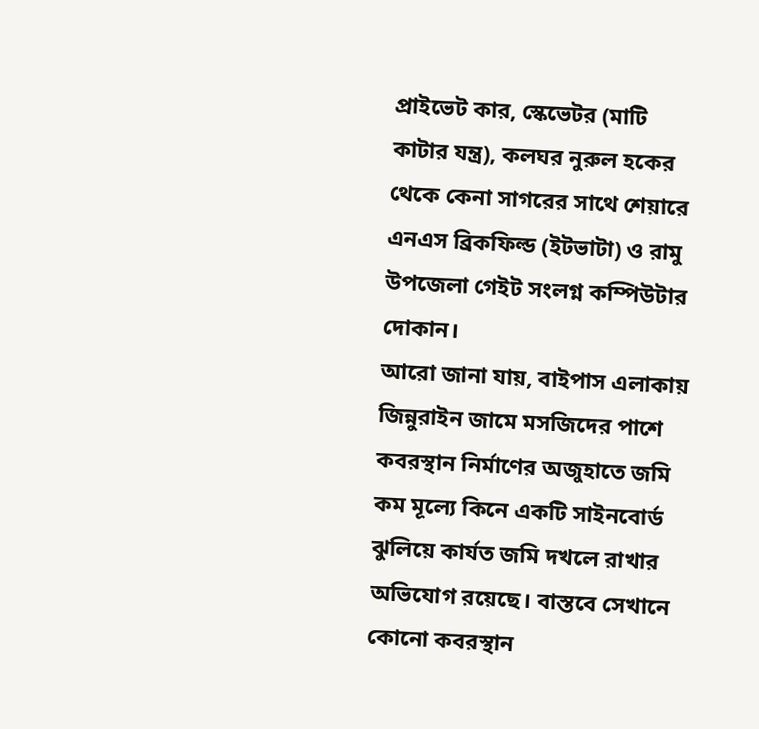প্রাইভেট কার, স্কেভেটর (মাটি কাটার যন্ত্র), কলঘর নুরুল হকের থেকে কেনা সাগরের সাথে শেয়ারে এনএস ব্রিকফিল্ড (ইটভাটা) ও রামু উপজেলা গেইট সংলগ্ন কম্পিউটার দোকান।
আরো জানা যায়, বাইপাস এলাকায় জিন্নুরাইন জামে মসজিদের পাশে কবরস্থান নির্মাণের অজুহাতে জমি কম মূল্যে কিনে একটি সাইনবোর্ড ঝুলিয়ে কার্যত জমি দখলে রাখার অভিযোগ রয়েছে। বাস্তবে সেখানে কোনো কবরস্থান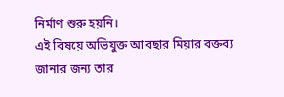নির্মাণ শুরু হয়নি।
এই বিষয়ে অভিযুক্ত আবছার মিয়ার বক্তব্য জানার জন্য তার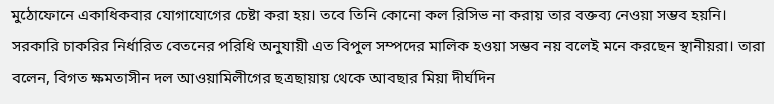মুঠোফোনে একাধিকবার যোগাযোগের চেষ্টা করা হয়। তবে তিনি কোনো কল রিসিভ না করায় তার বক্তব্য নেওয়া সম্ভব হয়নি।
সরকারি চাকরির নির্ধারিত বেতনের পরিধি অনুযায়ী এত বিপুল সম্পদের মালিক হওয়া সম্ভব নয় বলেই মনে করছেন স্থানীয়রা। তারা বলেন, বিগত ক্ষমতাসীন দল আওয়ামিলীগের ছত্রছায়ায় থেকে আবছার মিয়া দীর্ঘদিন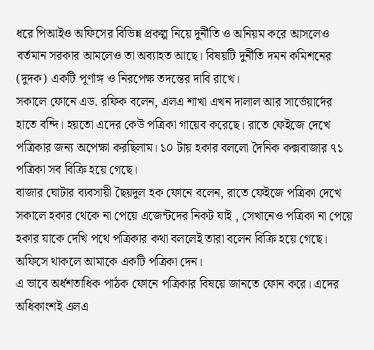ধরে পিআইও অফিসের বিভিন্ন প্রকল্প নিয়ে দুর্নীতি ও অনিয়ম করে আসলেও বর্তমান সরকার আমলেও তা অব্যাহত আছে। বিষয়টি দুর্নীতি দমন কমিশনের (দুদক) একটি পূর্ণাঙ্গ ও নিরপেক্ষ তদন্তের দাবি রাখে।
সকালে ফোনে এড. রফিক বলেন, এলএ শাখা এখন দালাল আর সার্ভেয়ার্দের হাতে বন্দি। হয়তো এদের কেউ পত্রিকা গায়েব করেছে। রাতে ফেইজে দেখে পত্রিকার জন্য অপেক্ষা করছিলাম। ১০ টায় হকার বললো দৈনিক কক্সবাজার ৭১ পত্রিকা সব বিক্রি হয়ে গেছে।
বাজার ঘোটার ব্যবসায়ী ছৈয়দুল হক ফোনে বলেন, রাতে ফেইজে পত্রিকা দেখে সকালে হকার থেকে না পেয়ে এজেন্টদের নিকট যাই , সেখানেও পত্রিকা না পেয়ে হকার যাকে দেখি পথে পত্রিকার কথা বললেই তারা বলেন বিক্রি হয়ে গেছে। অফিসে থাকলে আমাকে একটি পত্রিকা দেন।
এ ভাবে অর্ধশতাধিক পাঠক ফোনে পত্রিকার বিষয়ে জানতে ফোন করে। এদের অধিকাংশই এলএ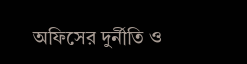অফিসের দুর্নীতি ও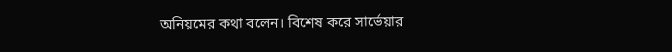অনিয়মের কথা বলেন। বিশেষ করে সার্ভেয়ার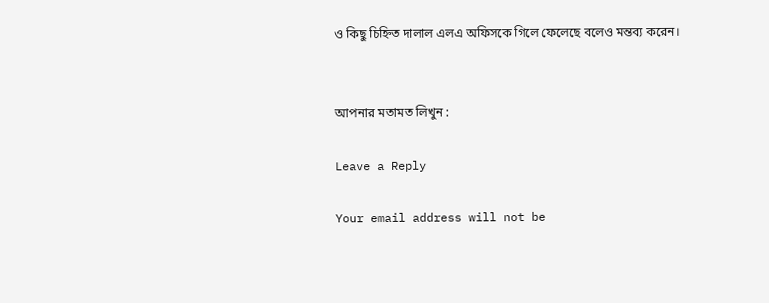ও কিছু চিহ্নিত দালাল এলএ অফিসকে গিলে ফেলেছে বলেও মন্তব্য করেন।


আপনার মতামত লিখুন :

Leave a Reply

Your email address will not be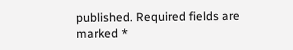published. Required fields are marked *